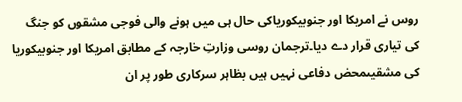روس نے امریکا اور جنوبیکوریاکی حال ہی میں ہونے والی فوجی مشقوں کو جنگ کی تیاری قرار دے دیا۔ترجمان روسی وزارتِ خارجہ کے مطابق امریکا اور جنوبیکوریا کی مشقیںمحض دفاعی نہیں ہیں بظاہر سرکاری طور پر ان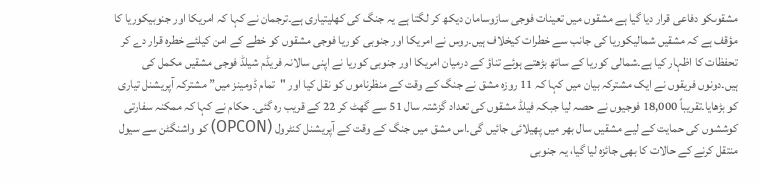مشقوںکو دفاعی قرار دیا گیا ہے مشقوں میں تعینات فوجی سازوسامان دیکھ کر لگتا ہے یہ جنگ کی کھلیتیاری ہے۔ترجمان نے کہا کہ امریکا اور جنوبیکوریا کا مؤقف ہے کہ مشقیں شمالیکوریا کی جانب سے خطرات کیخلاف ہیں۔روس نے امریکا اور جنوبی کوریا فوجی مشقوں کو خطے کے امن کیلئے خطرہ قرار دے کر تحفظات کا اظہار کیا ہے۔شمالی کوریا کے ساتھ بڑھتے ہوئے تناؤ کے درمیان امریکا اور جنوبی کوریا نے اپنی سالانہ فریڈم شیلڈ فوجی مشقیں مکمل کی ہیں۔دونوں فریقوں نے ایک مشترکہ بیان میں کہا کہ 11 روزہ مشق نے جنگ کے وقت کے منظرناموں کو نقل کیا اور "تمام ڈومینز میں” مشترکہ آپریشنل تیاری کو بڑھایا۔تقریباً 18,000 فوجیوں نے حصہ لیا جبکہ فیلڈ مشقوں کی تعداد گزشتہ سال 51 سے گھٹ کر 22 کے قریب رہ گئی۔ حکام نے کہا کہ ممکنہ سفارتی کوششوں کی حمایت کے لیے مشقیں سال بھر میں پھیلائی جائیں گی۔اس مشق میں جنگ کے وقت کے آپریشنل کنٹرول (OPCON) کو واشنگٹن سے سیول منتقل کرنے کے حالات کا بھی جائزہ لیا گیا، یہ جنوبی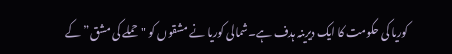کوریا کی حکومت کا ایک دیرینہ ہدف ہے۔شمالی کوریا نے مشقوں کو "حملے کی مشق” کے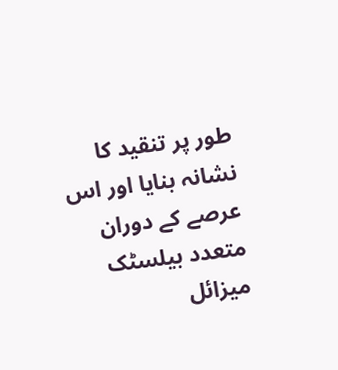طور پر تنقید کا نشانہ بنایا اور اس عرصے کے دوران متعدد بیلسٹک میزائل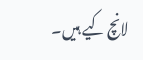لانچ کیے ہیں۔